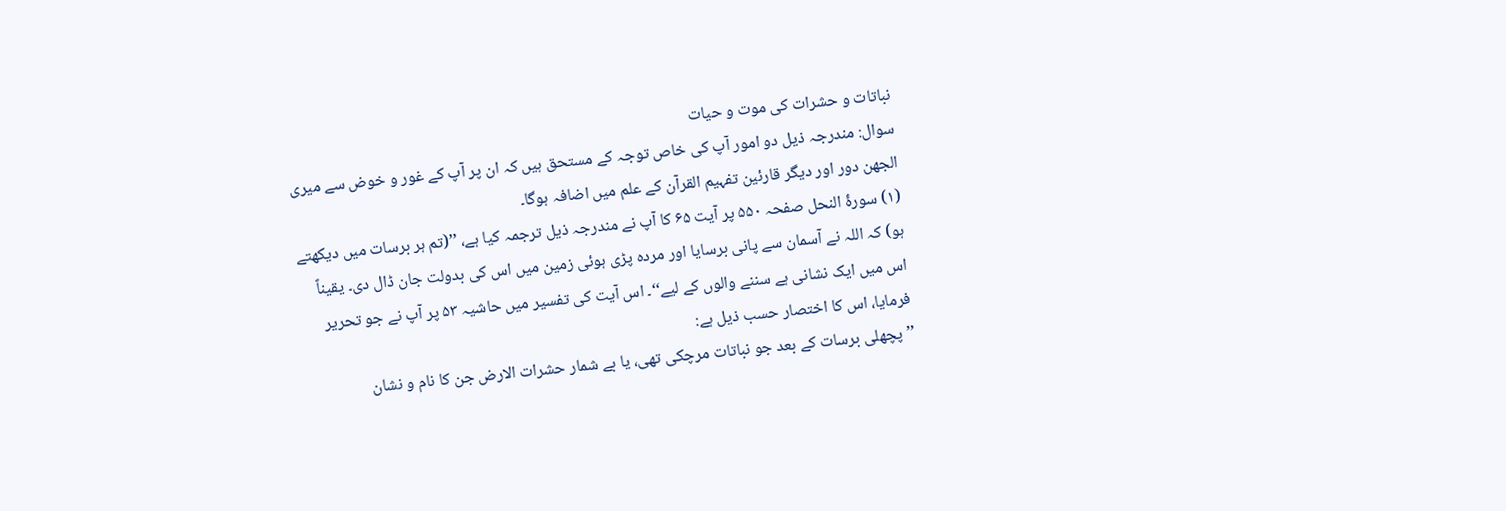نباتات و حشرات کی موت و حیات
سوال: مندرجہ ذیل دو امور آپ کی خاص توجہ کے مستحق ہیں کہ ان پر آپ کے غور و خوض سے میری الجھن دور اور دیگر قارئین تفہیم القرآن کے علم میں اضافہ ہوگا۔
(۱) سورۂ النحل صفحہ ۵۵۰ پر آیت ۶۵ کا آپ نے مندرجہ ذیل ترجمہ کیا ہے، ’’(تم ہر برسات میں دیکھتے ہو) کہ اللہ نے آسمان سے پانی برسایا اور مردہ پڑی ہوئی زمین میں اس کی بدولت جان ڈال دی۔ یقیناً اس میں ایک نشانی ہے سننے والوں کے لیے‘‘۔ اس آیت کی تفسیر میں حاشیہ ۵۳ پر آپ نے جو تحریر فرمایا، اس کا اختصار حسب ذیل ہے:
’’پچھلی برسات کے بعد جو نباتات مرچکی تھی، یا بے شمار حشرات الارض جن کا نام و نشان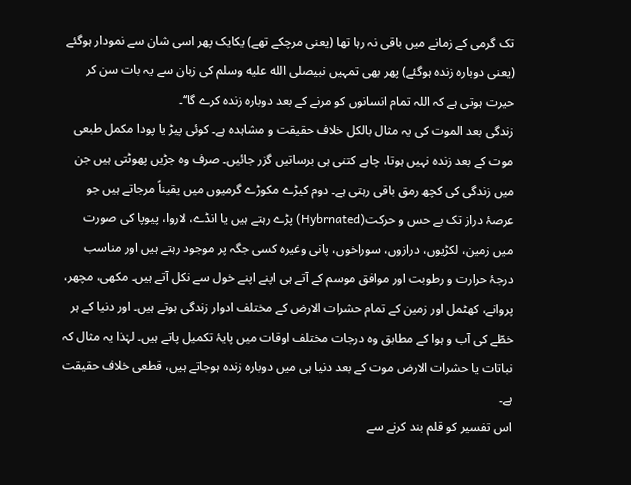تک گرمی کے زمانے میں باقی نہ رہا تھا (یعنی مرچکے تھے) یکایک پھر اسی شان سے نمودار ہوگئے (یعنی دوبارہ زندہ ہوگئے) پھر بھی تمہیں نبیصلى الله عليه وسلم کی زبان سے یہ بات سن کر حیرت ہوتی ہے کہ اللہ تمام انسانوں کو مرنے کے بعد دوبارہ زندہ کرے گا‘‘۔
زندگی بعد الموت کی یہ مثال بالکل خلاف حقیقت و مشاہدہ ہے۔ کوئی پیڑ یا پودا مکمل طبعی موت کے بعد زندہ نہیں ہوتا، چاہے کتنی ہی برساتیں گزر جائیں۔ صرف وہ جڑیں پھوٹتی ہیں جن میں زندگی کی کچھ رمق باقی رہتی ہے۔ دوم کیڑے مکوڑے گرمیوں میں یقیناً مرجاتے ہیں جو عرصۂ دراز تک بے حس و حرکت(Hybrnated) پڑے رہتے ہیں یا انڈے، لاروا، پیوپا کی صورت میں زمین، لکڑیوں، درازوں، سوراخوں، پانی وغیرہ کسی جگہ پر موجود رہتے ہیں اور مناسب درجۂ حرارت و رطوبت اور موافق موسم کے آتے ہی اپنے اپنے خول سے نکل آتے ہیں۔ مکھی، مچھر، پروانے، کھٹمل اور زمین کے تمام حشرات الارض کے مختلف ادوار زندگی ہوتے ہیں۔ اور دنیا کے ہر خطّے کی آب و ہوا کے مطابق وہ درجات مختلف اوقات میں پایۂ تکمیل پاتے ہیں۔ لہٰذا یہ مثال کہ نباتات یا حشرات الارض موت کے بعد دنیا ہی میں دوبارہ زندہ ہوجاتے ہیں، قطعی خلاف حقیقت ہے۔
اس تفسیر کو قلم بند کرنے سے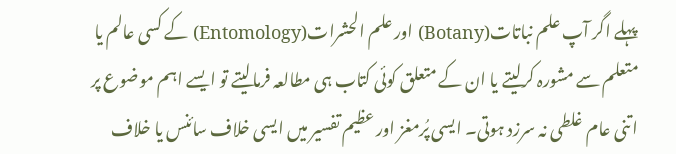پہلے اگر آپ علم نباتات(Botany) اور علم الحشرات(Entomology) کے کسی عالم یا متعلم سے مشورہ کرلیتے یا ان کے متعلق کوئی کتاب ہی مطالعہ فرمالیتے تو ایسے اہم موضوع پر اتنی عام غلطی نہ سرزد ہوتی۔ ایسی پُرمغز اور عظیم تفسیر میں ایسی خلاف سائنس یا خلاف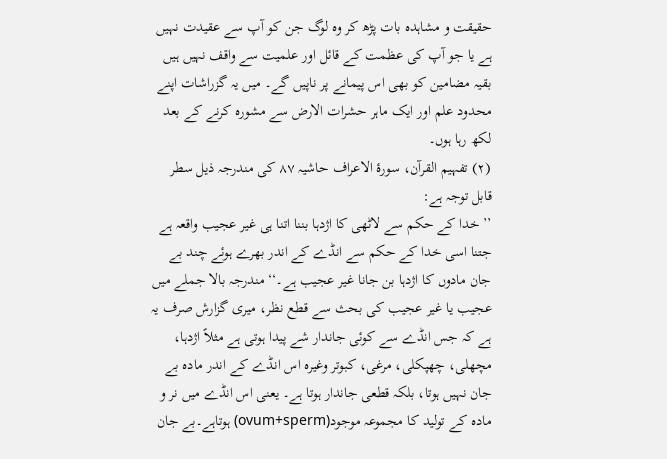حقیقت و مشاہدہ بات پڑھ کر وہ لوگ جن کو آپ سے عقیدت نہیں ہے یا جو آپ کی عظمت کے قائل اور علمیت سے واقف نہیں ہیں بقیہ مضامین کو بھی اس پیمانے پر ناپیں گے۔ میں یہ گزراشات اپنے محدود علم اور ایک ماہر حشرات الارض سے مشورہ کرنے کے بعد لکھ رہا ہوں۔
(۲) تفہیم القرآن، سورۂ الاعراف حاشیہ ۸۷ کی مندرجہ ذیل سطر قابل توجہ ہے:
’’خدا کے حکم سے لاٹھی کا اژدہا بننا اتنا ہی غیر عجیب واقعہ ہے جتنا اسی خدا کے حکم سے انڈے کے اندر بھرے ہوئے چند بے جان مادوں کا اژدہا بن جانا غیر عجیب ہے۔‘‘ مندرجہ بالا جملے میں عجیب یا غیر عجیب کی بحث سے قطع نظر، میری گزارش صرف یہ ہے کہ جس انڈے سے کوئی جاندار شے پیدا ہوتی ہے مثلاً اژدہا، مچھلی، چھپکلی، مرغی، کبوتر وغیرہ اس انڈے کے اندر مادہ بے جان نہیں ہوتا، بلکہ قطعی جاندار ہوتا ہے۔ یعنی اس انڈے میں نر و مادہ کے تولید کا مجموعہ موجود(ovum+sperm) ہوتاہے۔بے جان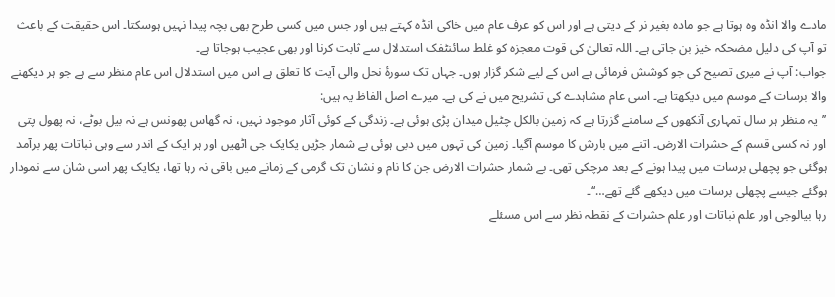مادے والا انڈہ وہ ہوتا ہے جو مادہ بغیر نر کے دیتی ہے اور اس کو عرف عام میں خاکی انڈہ کہتے ہیں اور جس میں کسی طرح بھی بچہ پیدا نہیں ہوسکتا۔ اس حقیقت کے باعث تو آپ کی دلیل مضحکہ خیز بن جاتی ہے۔ اللہ تعالیٰ کی قوت معجزہ کو غلط سائنٹفک استدلال سے ثابت کرنا اور بھی عجیب ہوجاتا ہے۔
جواب: آپ نے میری تصیح کی جو کوشش فرمائی ہے اس کے لیے شکر گزار ہوں۔ جہاں تک سورۂ نحل والی آیت کا تعلق ہے اس میں استدلال اس عام منظر سے ہے جو ہر دیکھنے والا برسات کے موسم میں دیکھتا ہے۔ اسی عام مشاہدے کی تشریح میں نے کی ہے۔ میرے اصل الفاظ یہ ہیں:
’’یہ منظر ہر سال تمہاری آنکھوں کے سامنے گزرتا ہے کہ زمین بالکل چٹیل میدان پڑی ہوئی ہے۔ زندگی کے کوئی آثار موجود نہیں، نہ گھاس پھونس ہے نہ بیل بوٹے، نہ پھول پتی اور نہ کسی قسم کے حشرات الارض۔ اتنے میں بارش کا موسم آگیا۔ زمین کی تہوں میں دبی ہوئی بے شمار جڑیں یکایک جی اٹھیں اور ہر ایک کے اندر سے وہی نباتات پھر برآمد ہوگئی جو پچھلی برسات میں پیدا ہونے کے بعد مرچکی تھی۔ بے شمار حشرات الارض جن کا نام و نشان تک گرمی کے زمانے میں باقی نہ رہا تھا، یکایک پھر اسی شان سے نمودار ہوگئے جیسے پچھلی برسات میں دیکھے گئے تھے…‘‘۔
رہا بیالوجی اور علم نباتات اور علم حشرات کے نقطہ نظر سے اس مسئلے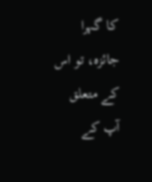کا گہرا جائزہ، تو اس کے متعلق آپ کے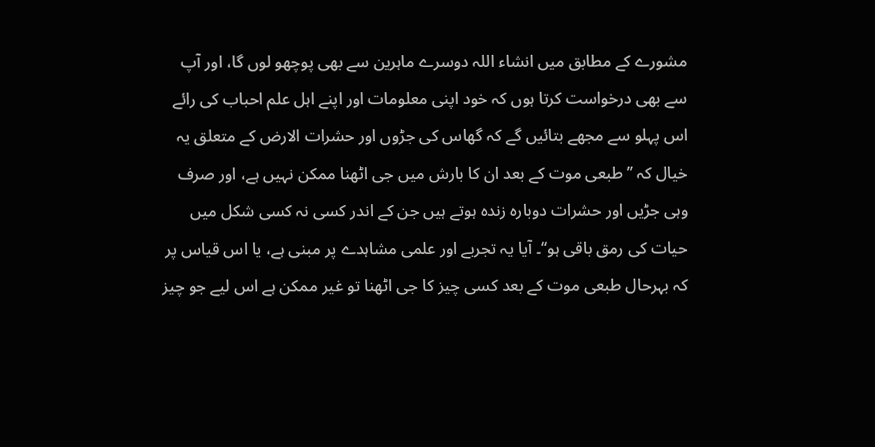مشورے کے مطابق میں انشاء اللہ دوسرے ماہرین سے بھی پوچھو لوں گا، اور آپ سے بھی درخواست کرتا ہوں کہ خود اپنی معلومات اور اپنے اہل علم احباب کی رائے اس پہلو سے مجھے بتائیں گے کہ گھاس کی جڑوں اور حشرات الارض کے متعلق یہ خیال کہ ’’طبعی موت کے بعد ان کا بارش میں جی اٹھنا ممکن نہیں ہے، اور صرف وہی جڑیں اور حشرات دوبارہ زندہ ہوتے ہیں جن کے اندر کسی نہ کسی شکل میں حیات کی رمق باقی ہو‘‘۔ آیا یہ تجربے اور علمی مشاہدے پر مبنی ہے، یا اس قیاس پر کہ بہرحال طبعی موت کے بعد کسی چیز کا جی اٹھنا تو غیر ممکن ہے اس لیے جو چیز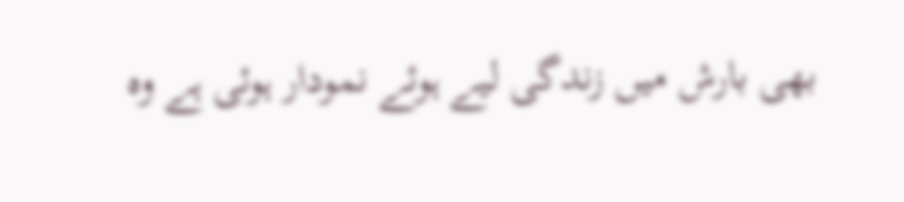بھی بارش میں زندگی لیے ہوئے نمودار ہوئی ہے وہ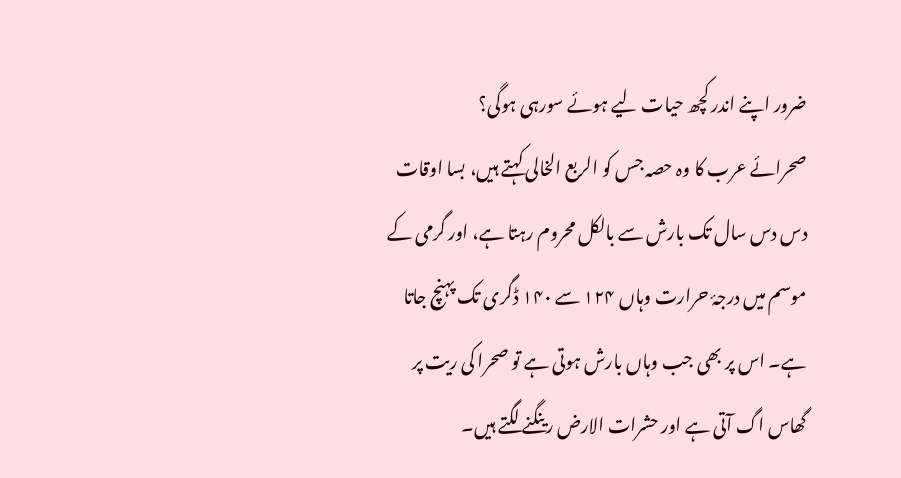ضرور اپنے اندر کچھ حیات لیے ہوئے سورہی ہوگی؟
صحرائے عرب کا وہ حصہ جس کو الربع الخالی کہتے ہیں، بسا اوقات دس دس سال تک بارش سے بالکل محروم رہتا ہے، اور گرمی کے موسم میں درجۂ حرارت وہاں ۱۲۴ سے ۱۴۰ ڈگری تک پہنچ جاتا ہے۔ اس پر بھی جب وہاں بارش ہوتی ہے تو صحرا کی ریت پر گھاس اگ آتی ہے اور حشرات الارض رینگنے لگتے ہیں۔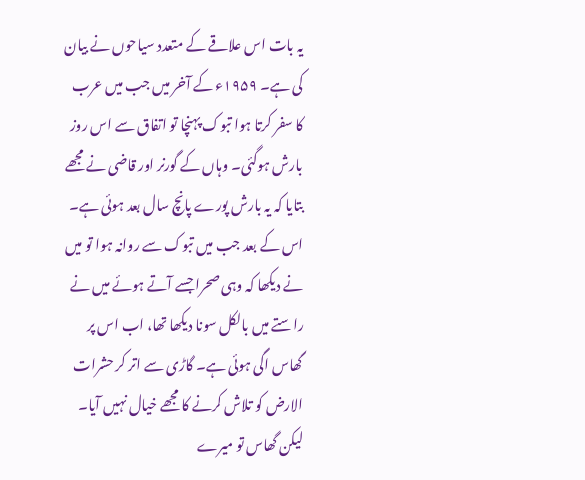یہ بات اس علاقے کے متعدد سیاحوں نے بیان کی ہے۔ ۱۹۵۹ء کے آخر میں جب میں عرب کا سفر کرتا ہوا تبوک پہنچا تو اتفاق سے اس روز بارش ہوگئی۔ وہاں کے گورنر اور قاضی نے مجھے بتایا کہ یہ بارش پورے پانچ سال بعد ہوئی ہے۔ اس کے بعد جب میں تبوک سے روانہ ہوا تو میں نے دیکھا کہ وہی صحرا جسے آتے ہوئے میں نے راستے میں بالکل سونا دیکھا تھا، اب اس پر گھاس اگی ہوئی ہے۔ گاڑی سے اتر کر حشرات الارض کو تلاش کرنے کا مجھے خیال نہیں آیا۔ لیکن گھاس تو میرے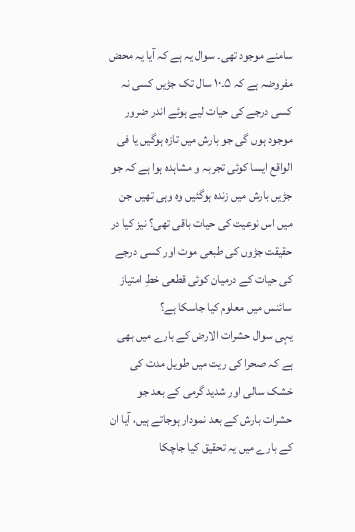سامنے موجود تھی۔ سوال یہ ہے کہ آیا یہ محض مفروضہ ہے کہ ۵۔۱۰ سال تک جڑیں کسی نہ کسی درجے کی حیات لیے ہوئے اندر ضرور موجود ہوں گی جو بارش میں تازہ ہوگیں یا فی الواقع ایسا کوئی تجربہ و مشاہدہ ہوا ہے کہ جو جڑیں بارش میں زندہ ہوگئیں وہ وہی تھیں جن میں اس نوعیت کی حیات باقی تھی؟ نیز کیا در حقیقت جڑوں کی طبعی موت اور کسی درجے کی حیات کے درمیان کوئی قطعی خطِ امتیاز سائنس میں معلوم کیا جاسکا ہے؟
یہی سوال حشرات الارض کے بارے میں بھی ہے کہ صحرا کی ریت میں طویل مدت کی خشک سالی اور شدید گرمی کے بعد جو حشرات بارش کے بعد نمودار ہوجاتے ہیں، آیا ان کے بارے میں یہ تحقیق کیا جاچکا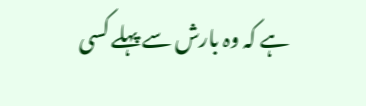ہے کہ وہ بارش سے پہلے کسی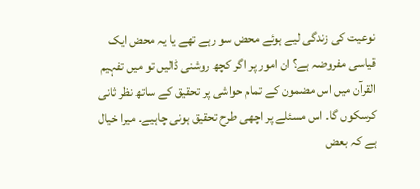نوعیت کی زندگی لیے ہوئے محض سو رہے تھے یا یہ محض ایک قیاسی مفروضہ ہے؟ ان امور پر اگر کچھ روشنی ڈالیں تو میں تفہیم القرآن میں اس مضمون کے تمام حواشی پر تحقیق کے ساتھ نظر ثانی کرسکوں گا۔ اس مسئلے پر اچھی طرح تحقیق ہونی چاہیے۔ میرا خیال ہے کہ بعض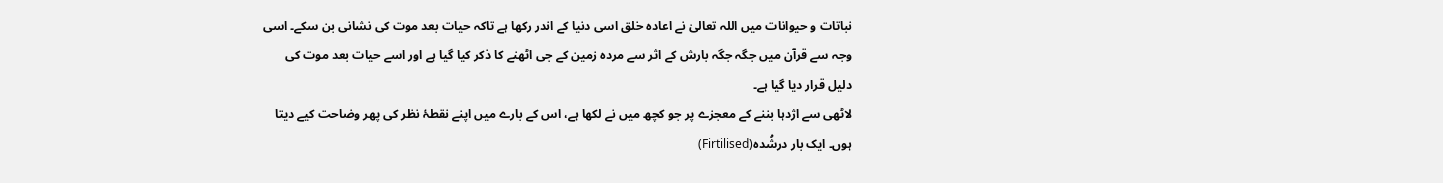نباتات و حیوانات میں اللہ تعالیٰ نے اعادہ خلق اسی دنیا کے اندر رکھا ہے تاکہ حیات بعد موت کی نشانی بن سکے۔ اسی وجہ سے قرآن میں جگہ جگہ بارش کے اثر سے مردہ زمین کے جی اٹھنے کا ذکر کیا گیا ہے اور اسے حیات بعد موت کی دلیل قرار دیا گیا ہے۔
لاٹھی سے اژدہا بننے کے معجزے پر جو کچھ میں نے لکھا ہے، اس کے بارے میں اپنے نقطۂ نظر کی پھر وضاحت کیے دیتا ہوں۔ ایک بار درشُدہ(Firtilised)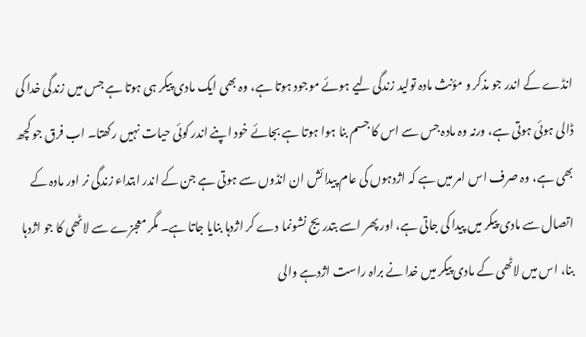انڈے کے اندر جو مذکر و مؤنث مادہ تولید زندگی لیے ہوئے موجود ہوتا ہے، وہ بھی ایک مادی پیکر ہی ہوتا ہے جس میں زندگی خدا کی ڈالی ہوئی ہوتی ہے، ورنہ وہ مادہ جس سے اس کا جسم بنا ہوا ہوتا ہے بجائے خود اپنے اندر کوئی حیات نہیں رکھتا۔ اب فرق جو کچھ بھی ہے، وہ صرف اس امر میں ہے کہ اژدہوں کی عام پیدائش ان انڈوں سے ہوتی ہے جن کے اندر ابتداء زندگی نر اور مادہ کے اتصال سے مادی پیکر میں پیدا کی جاتی ہے، اور پھر اسے بتدریج نشونما دے کر اژدہا بنایا جاتا ہے۔ مگر معجزے سے لاٹھی کا جو اژدہا بنا، اس میں لاٹھی کے مادی پیکر میں خدا نے براہ راست اژدہے والی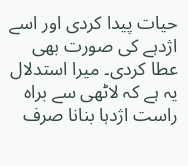حیات پیدا کردی اور اسے اژدہے کی صورت بھی عطا کردی۔ میرا استدلال یہ ہے کہ لاٹھی سے براہ راست اژدہا بنانا صرف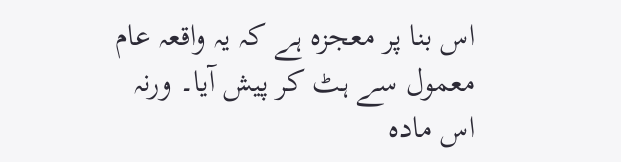اس بنا پر معجزہ ہے کہ یہ واقعہ عام معمول سے ہٹ کر پیش آیا۔ ورنہ اس مادہ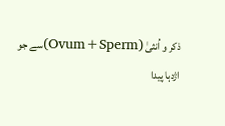ذکر و اُنثیٰ (Ovum+Sperm)سے جو اژدہا پیدا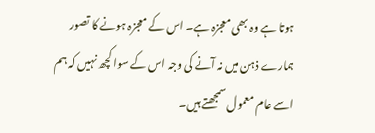ہوتا ہے وہ بھی معجزہ ہے۔ اس کے معجزہ ہونے کا تصور ہمارے ذہن میں نہ آنے کی وجہ اس کے سوا کچھ نہیں کہ ہم اسے عام معمول سمجھتے ہیں۔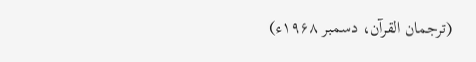(ترجمان القرآن، دسمبر ۱۹۶۸ء)